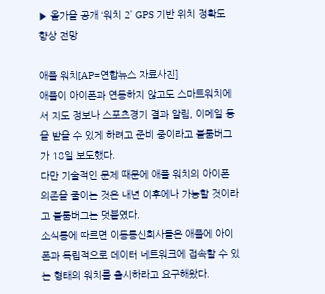▶ 올가을 공개 ‘워치 2’ GPS 기반 위치 정확도 향상 전망

애플 워치[AP=연합뉴스 자료사진]
애플이 아이폰과 연동하지 않고도 스마트워치에서 지도 정보나 스포츠경기 결과 알림, 이메일 등을 받을 수 있게 하려고 준비 중이라고 블룸버그가 18일 보도했다.
다만 기술적인 문제 때문에 애플 워치의 아이폰 의존을 줄이는 것은 내년 이후에나 가능할 것이라고 블룸버그는 덧붙였다.
소식통에 따르면 이동통신회사들은 애플에 아이폰과 독립적으로 데이터 네트워크에 접속할 수 있는 형태의 워치를 출시하라고 요구해왔다.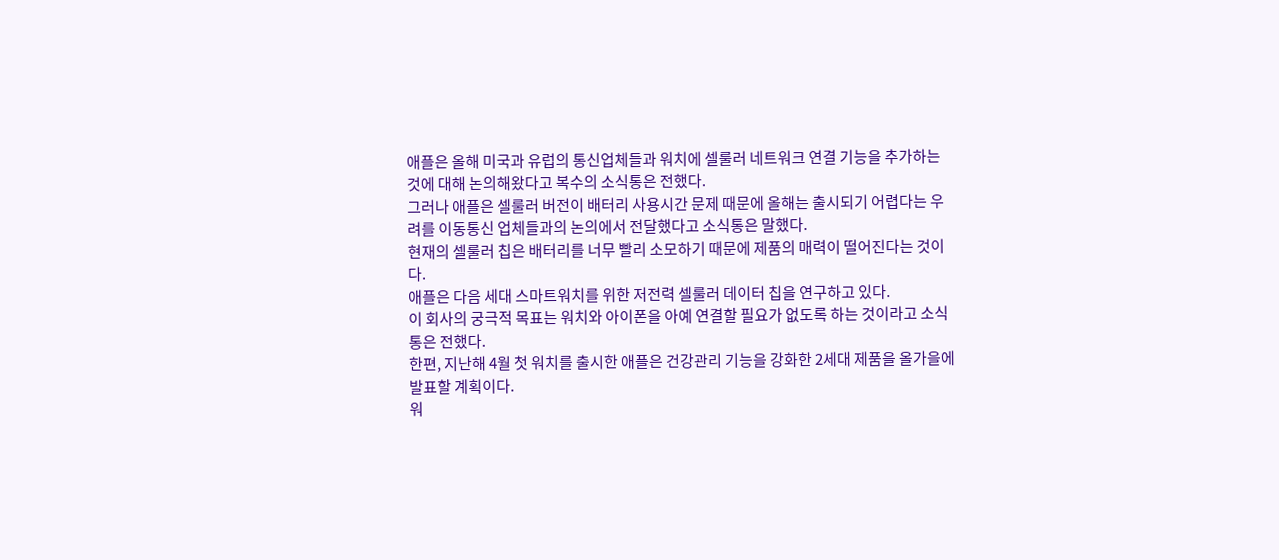애플은 올해 미국과 유럽의 통신업체들과 워치에 셀룰러 네트워크 연결 기능을 추가하는 것에 대해 논의해왔다고 복수의 소식통은 전했다.
그러나 애플은 셀룰러 버전이 배터리 사용시간 문제 때문에 올해는 출시되기 어렵다는 우려를 이동통신 업체들과의 논의에서 전달했다고 소식통은 말했다.
현재의 셀룰러 칩은 배터리를 너무 빨리 소모하기 때문에 제품의 매력이 떨어진다는 것이다.
애플은 다음 세대 스마트워치를 위한 저전력 셀룰러 데이터 칩을 연구하고 있다.
이 회사의 궁극적 목표는 워치와 아이폰을 아예 연결할 필요가 없도록 하는 것이라고 소식통은 전했다.
한편, 지난해 4월 첫 워치를 출시한 애플은 건강관리 기능을 강화한 2세대 제품을 올가을에 발표할 계획이다.
워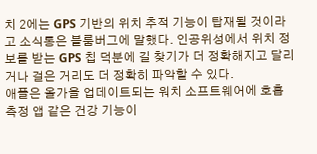치 2에는 GPS 기반의 위치 추적 기능이 탑재될 것이라고 소식통은 블룸버그에 말했다. 인공위성에서 위치 정보를 받는 GPS 칩 덕분에 길 찾기가 더 정확해지고 달리거나 걸은 거리도 더 정확히 파악할 수 있다.
애플은 올가을 업데이트되는 워치 소프트웨어에 호흡 측정 앱 같은 건강 기능이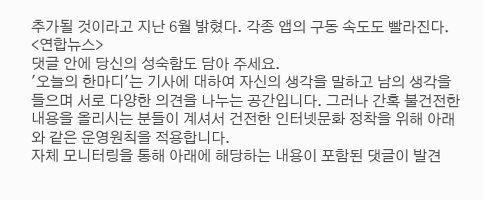추가될 것이라고 지난 6월 밝혔다. 각종 앱의 구동 속도도 빨라진다.
<연합뉴스>
댓글 안에 당신의 성숙함도 담아 주세요.
'오늘의 한마디'는 기사에 대하여 자신의 생각을 말하고 남의 생각을 들으며 서로 다양한 의견을 나누는 공간입니다. 그러나 간혹 불건전한 내용을 올리시는 분들이 계셔서 건전한 인터넷문화 정착을 위해 아래와 같은 운영원칙을 적용합니다.
자체 모니터링을 통해 아래에 해당하는 내용이 포함된 댓글이 발견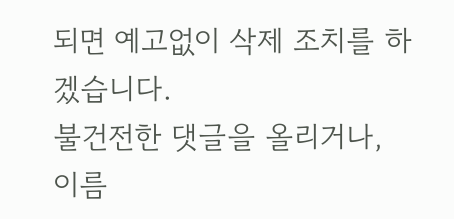되면 예고없이 삭제 조치를 하겠습니다.
불건전한 댓글을 올리거나, 이름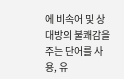에 비속어 및 상대방의 불쾌감을 주는 단어를 사용, 유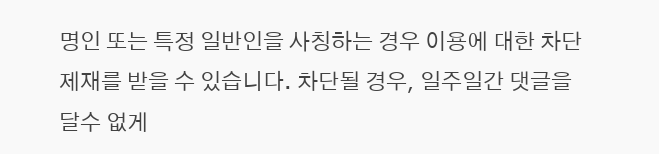명인 또는 특정 일반인을 사칭하는 경우 이용에 대한 차단 제재를 받을 수 있습니다. 차단될 경우, 일주일간 댓글을 달수 없게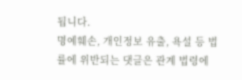됩니다.
명예훼손, 개인정보 유출, 욕설 등 법률에 위반되는 댓글은 관계 법령에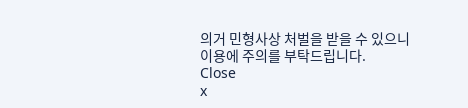의거 민형사상 처벌을 받을 수 있으니 이용에 주의를 부탁드립니다.
Close
x